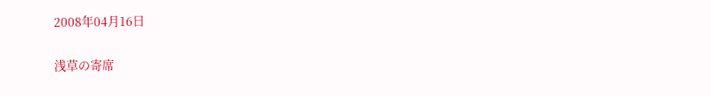2008年04月16日

浅草の寄席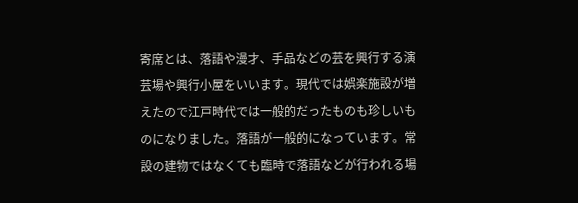寄席とは、落語や漫才、手品などの芸を興行する演芸場や興行小屋をいいます。現代では娯楽施設が増えたので江戸時代では一般的だったものも珍しいものになりました。落語が一般的になっています。常設の建物ではなくても臨時で落語などが行われる場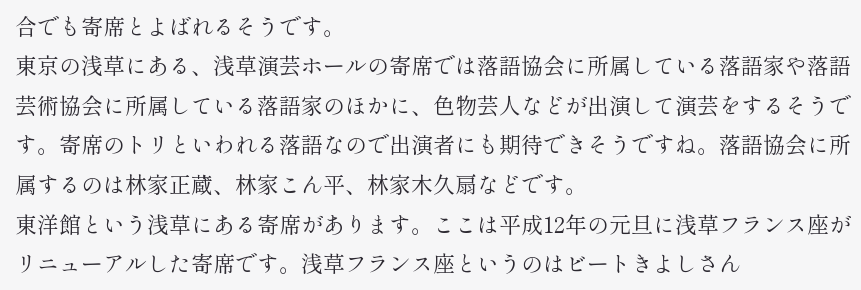合でも寄席とよばれるそうです。
東京の浅草にある、浅草演芸ホールの寄席では落語協会に所属している落語家や落語芸術協会に所属している落語家のほかに、色物芸人などが出演して演芸をするそうです。寄席のトリといわれる落語なので出演者にも期待できそうですね。落語協会に所属するのは林家正蔵、林家こん平、林家木久扇などです。
東洋館という浅草にある寄席があります。ここは平成12年の元旦に浅草フランス座がリニューアルした寄席です。浅草フランス座というのはビートきよしさん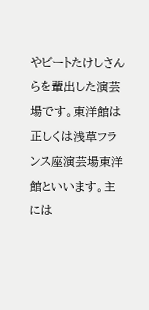やビートたけしさんらを輩出した演芸場です。東洋館は正しくは浅草フランス座演芸場東洋館といいます。主には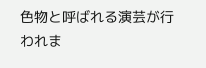色物と呼ばれる演芸が行われま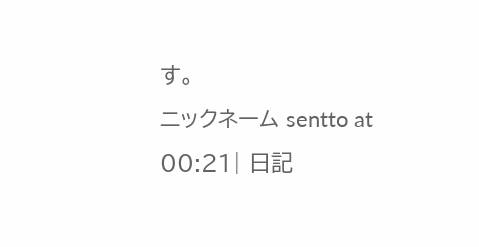す。
ニックネーム sentto at 00:21| 日記